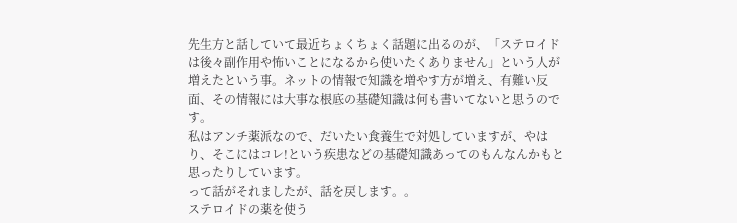先生方と話していて最近ちょくちょく話題に出るのが、「ステロイドは後々副作用や怖いことになるから使いたくありません」という人が増えたという事。ネットの情報で知識を増やす方が増え、有難い反面、その情報には大事な根底の基礎知識は何も書いてないと思うのです。
私はアンチ薬派なので、だいたい食養生で対処していますが、やはり、そこにはコレ!という疾患などの基礎知識あってのもんなんかもと思ったりしています。
って話がそれましたが、話を戻します。。
ステロイドの薬を使う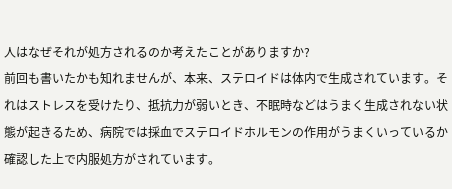人はなぜそれが処方されるのか考えたことがありますか?
前回も書いたかも知れませんが、本来、ステロイドは体内で生成されています。それはストレスを受けたり、抵抗力が弱いとき、不眠時などはうまく生成されない状態が起きるため、病院では採血でステロイドホルモンの作用がうまくいっているか確認した上で内服処方がされています。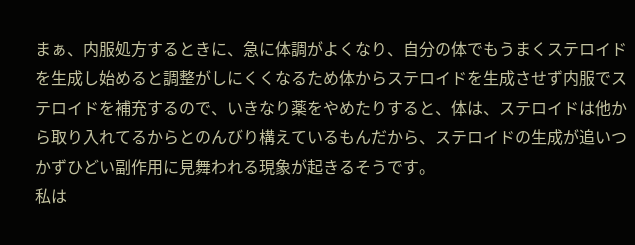まぁ、内服処方するときに、急に体調がよくなり、自分の体でもうまくステロイドを生成し始めると調整がしにくくなるため体からステロイドを生成させず内服でステロイドを補充するので、いきなり薬をやめたりすると、体は、ステロイドは他から取り入れてるからとのんびり構えているもんだから、ステロイドの生成が追いつかずひどい副作用に見舞われる現象が起きるそうです。
私は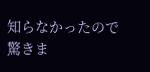知らなかったので驚きま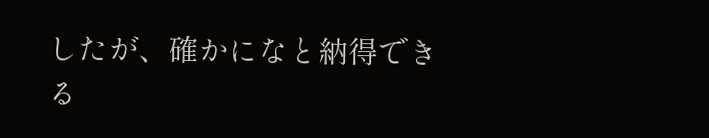したが、確かになと納得できる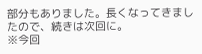部分もありました。長くなってきましたので、続きは次回に。
※今回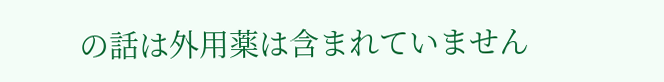の話は外用薬は含まれていません